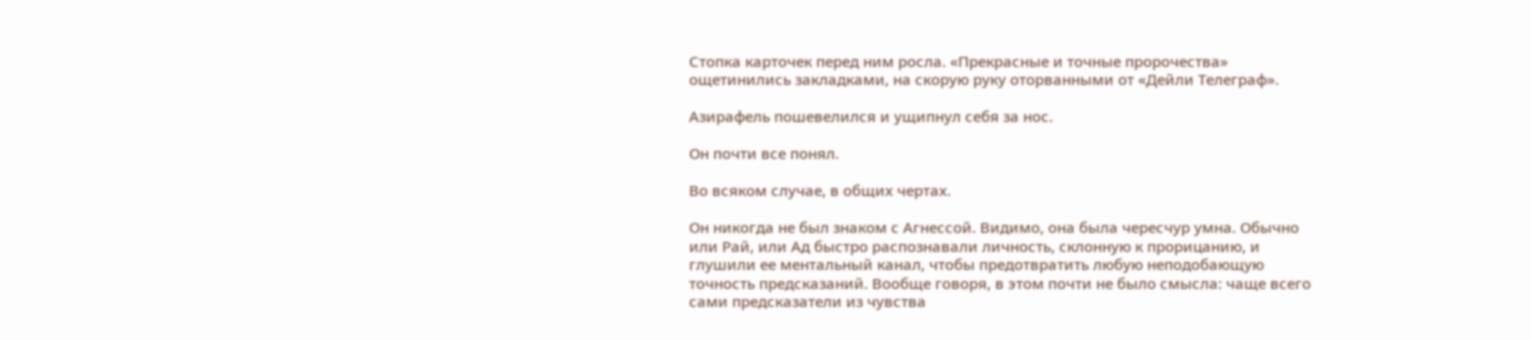Стопка карточек перед ним росла. «Прекрасные и точные пророчества» ощетинились закладками, на скорую руку оторванными от «Дейли Телеграф».

Азирафель пошевелился и ущипнул себя за нос.

Он почти все понял.

Во всяком случае, в общих чертах.

Он никогда не был знаком с Агнессой. Видимо, она была чересчур умна. Обычно или Рай, или Ад быстро распознавали личность, склонную к прорицанию, и глушили ее ментальный канал, чтобы предотвратить любую неподобающую точность предсказаний. Вообще говоря, в этом почти не было смысла: чаще всего сами предсказатели из чувства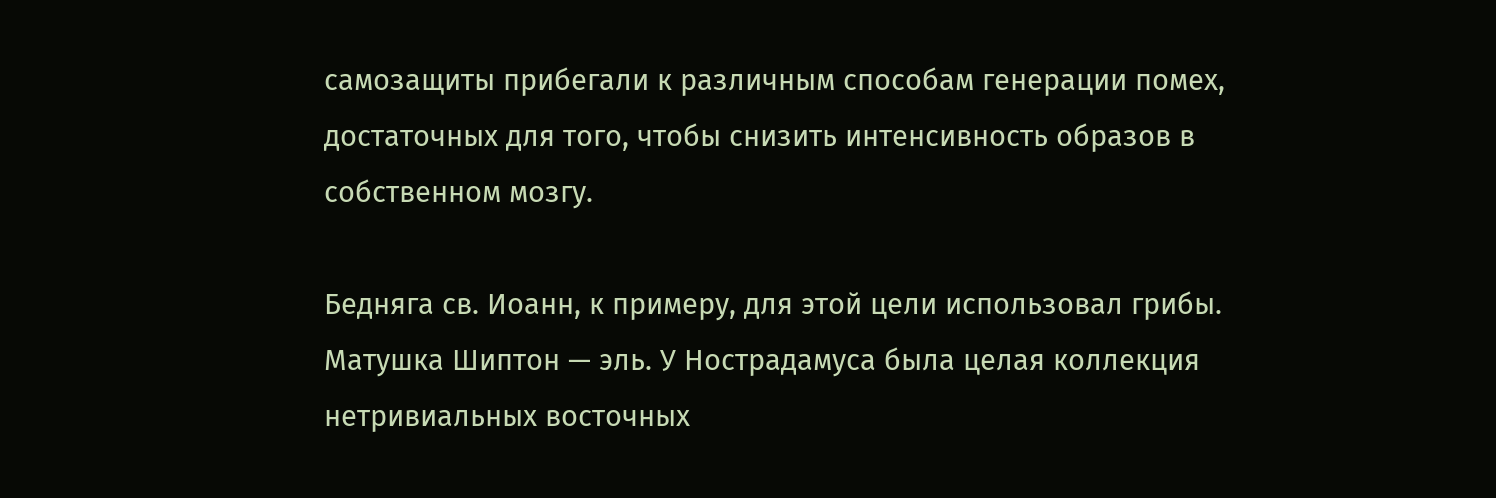самозащиты прибегали к различным способам генерации помех, достаточных для того, чтобы снизить интенсивность образов в собственном мозгу.

Бедняга св. Иоанн, к примеру, для этой цели использовал грибы. Матушка Шиптон — эль. У Нострадамуса была целая коллекция нетривиальных восточных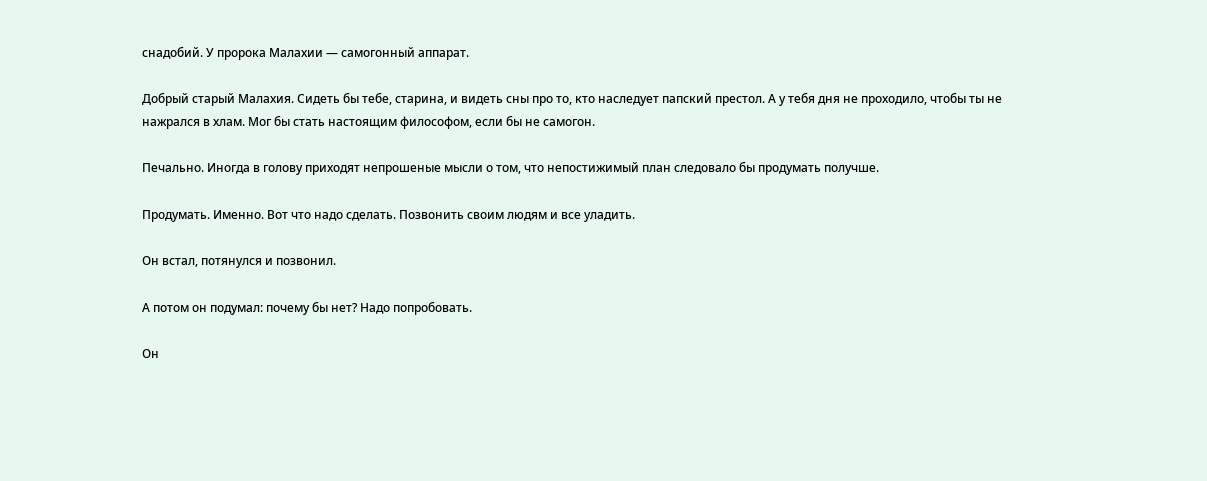снадобий. У пророка Малахии — самогонный аппарат.

Добрый старый Малахия. Сидеть бы тебе, старина, и видеть сны про то, кто наследует папский престол. А у тебя дня не проходило, чтобы ты не нажрался в хлам. Мог бы стать настоящим философом, если бы не самогон.

Печально. Иногда в голову приходят непрошеные мысли о том, что непостижимый план следовало бы продумать получше.

Продумать. Именно. Вот что надо сделать. Позвонить своим людям и все уладить.

Он встал, потянулся и позвонил.

А потом он подумал: почему бы нет? Надо попробовать.

Он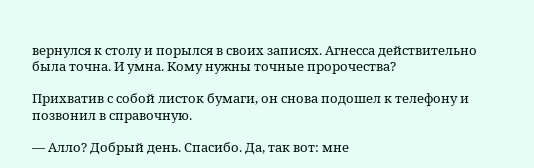вернулся к столу и порылся в своих записях. Агнесса действительно была точна. И умна. Кому нужны точные пророчества?

Прихватив с собой листок бумаги, он снова подошел к телефону и позвонил в справочную.

— Алло? Добрый день. Спасибо. Да, так вот: мне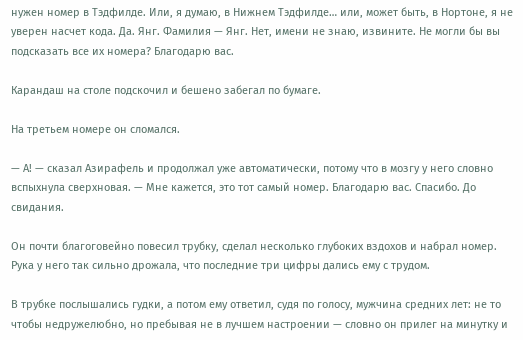нужен номер в Тэдфилде. Или, я думаю, в Нижнем Тэдфилде… или, может быть, в Нортоне, я не уверен насчет кода. Да. Янг. Фамилия — Янг. Нет, имени не знаю, извините. Не могли бы вы подсказать все их номера? Благодарю вас.

Карандаш на столе подскочил и бешено забегал по бумаге.

На третьем номере он сломался.

— А! — сказал Азирафель и продолжал уже автоматически, потому что в мозгу у него словно вспыхнула сверхновая. — Мне кажется, это тот самый номер. Благодарю вас. Спасибо. До свидания.

Он почти благоговейно повесил трубку, сделал несколько глубоких вздохов и набрал номер. Рука у него так сильно дрожала, что последние три цифры дались ему с трудом.

В трубке послышались гудки, а потом ему ответил, судя по голосу, мужчина средних лет: не то чтобы недружелюбно, но пребывая не в лучшем настроении — словно он прилег на минутку и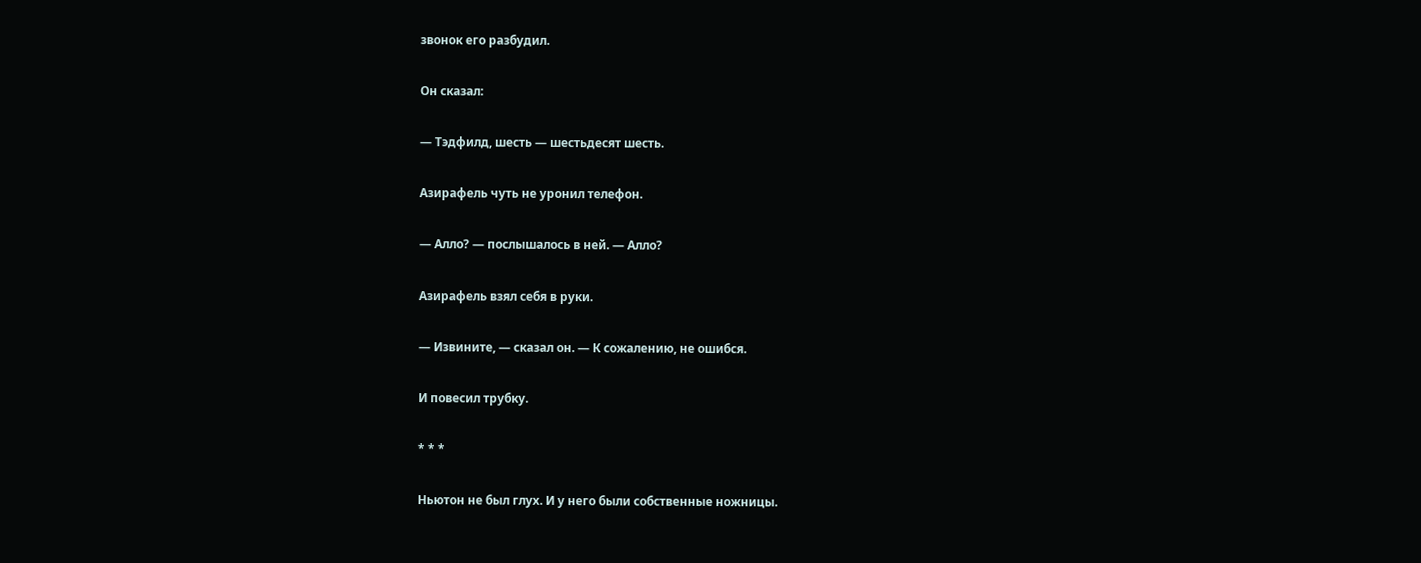звонок его разбудил.

Он сказал:

— Тэдфилд, шесть — шестьдесят шесть.

Азирафель чуть не уронил телефон.

— Алло? — послышалось в ней. — Алло?

Азирафель взял себя в руки.

— Извините, — сказал он. — К сожалению, не ошибся.

И повесил трубку.

* * *

Ньютон не был глух. И у него были собственные ножницы.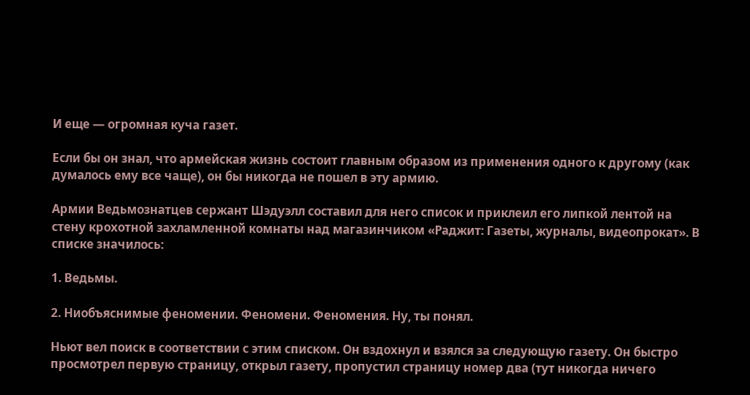И еще — огромная куча газет.

Если бы он знал, что армейская жизнь состоит главным образом из применения одного к другому (как думалось ему все чаще), он бы никогда не пошел в эту армию.

Армии Ведьмознатцев сержант Шэдуэлл составил для него список и приклеил его липкой лентой на стену крохотной захламленной комнаты над магазинчиком «Раджит: Газеты, журналы, видеопрокат». В списке значилось:

1. Ведьмы.

2. Ниобъяснимые феномении. Феномени. Феномения. Ну, ты понял.

Ньют вел поиск в соответствии с этим списком. Он вздохнул и взялся за следующую газету. Он быстро просмотрел первую страницу, открыл газету, пропустил страницу номер два (тут никогда ничего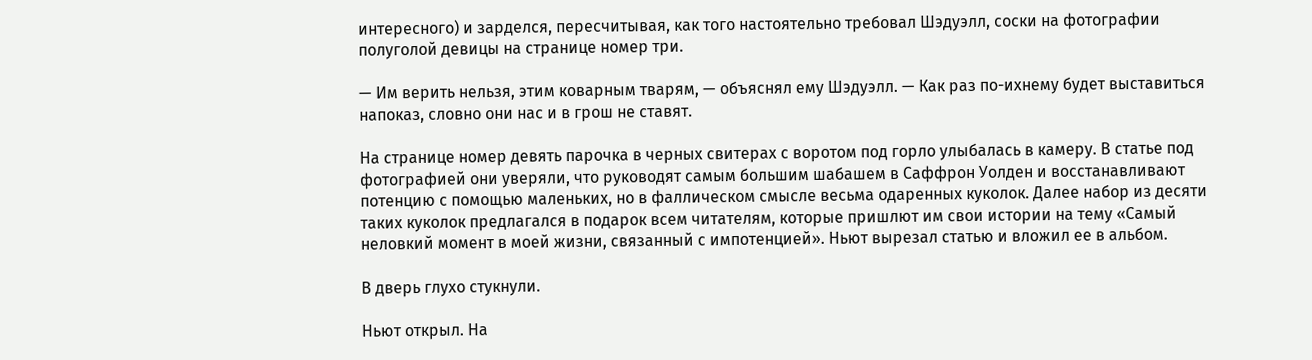интересного) и зарделся, пересчитывая, как того настоятельно требовал Шэдуэлл, соски на фотографии полуголой девицы на странице номер три.

— Им верить нельзя, этим коварным тварям, — объяснял ему Шэдуэлл. — Как раз по-ихнему будет выставиться напоказ, словно они нас и в грош не ставят.

На странице номер девять парочка в черных свитерах с воротом под горло улыбалась в камеру. В статье под фотографией они уверяли, что руководят самым большим шабашем в Саффрон Уолден и восстанавливают потенцию с помощью маленьких, но в фаллическом смысле весьма одаренных куколок. Далее набор из десяти таких куколок предлагался в подарок всем читателям, которые пришлют им свои истории на тему «Самый неловкий момент в моей жизни, связанный с импотенцией». Ньют вырезал статью и вложил ее в альбом.

В дверь глухо стукнули.

Ньют открыл. На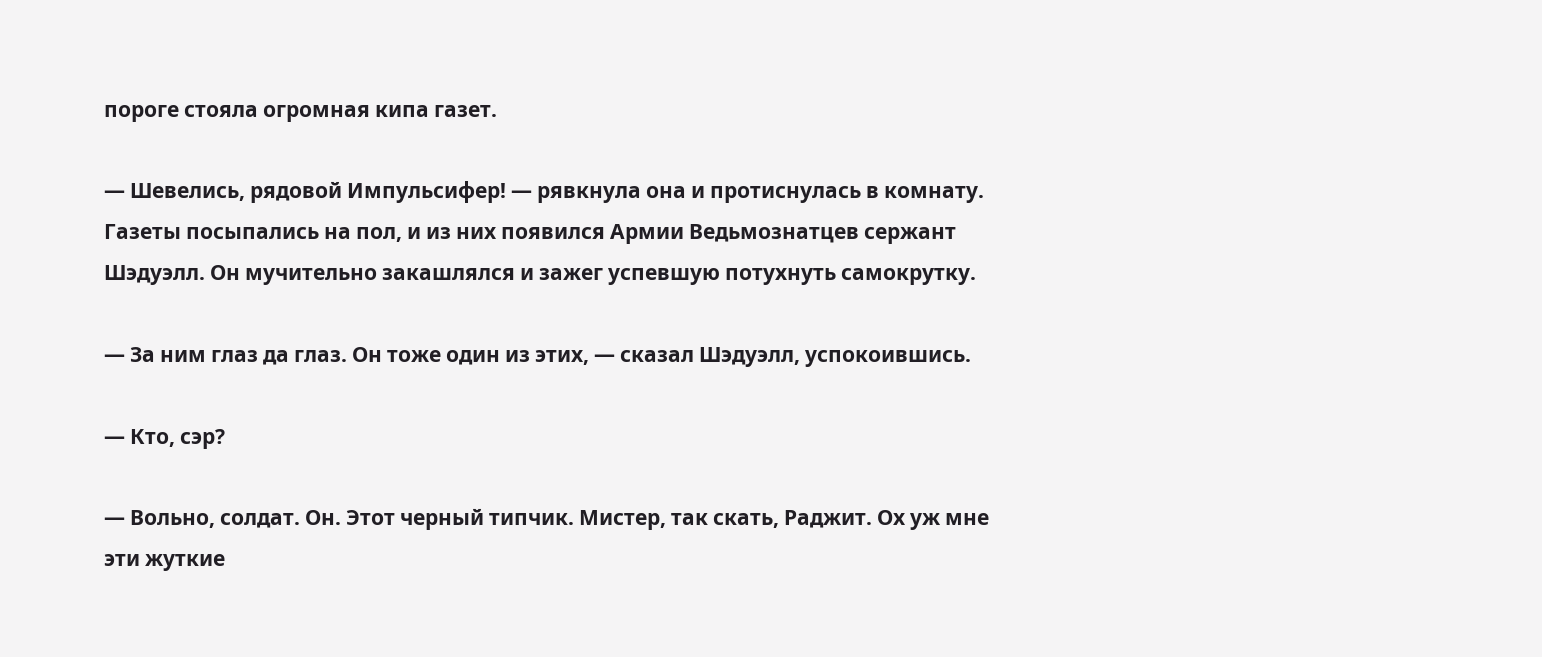пороге стояла огромная кипа газет.

— Шевелись, рядовой Импульсифер! — рявкнула она и протиснулась в комнату. Газеты посыпались на пол, и из них появился Армии Ведьмознатцев сержант Шэдуэлл. Он мучительно закашлялся и зажег успевшую потухнуть самокрутку.

— За ним глаз да глаз. Он тоже один из этих, — сказал Шэдуэлл, успокоившись.

— Кто, сэр?

— Вольно, солдат. Он. Этот черный типчик. Мистер, так скать, Раджит. Ох уж мне эти жуткие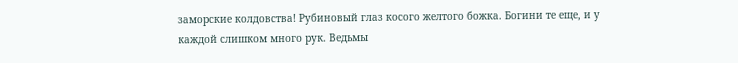заморские колдовства! Рубиновый глаз косого желтого божка. Богини те еще, и у каждой слишком много рук. Ведьмы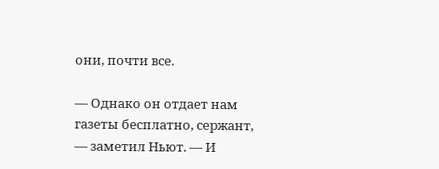они, почти все.

— Однако он отдает нам газеты бесплатно, сержант, — заметил Ньют. — И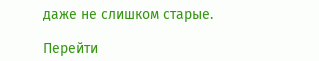даже не слишком старые.

Перейти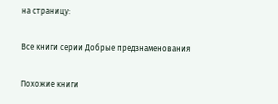на страницу:

Все книги серии Добрые предзнаменования

Похожие книги